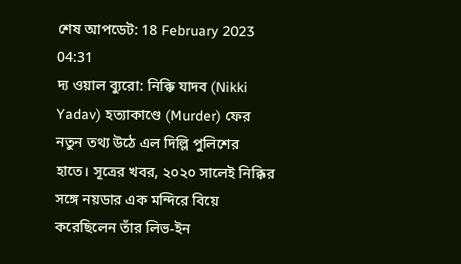শেষ আপডেট: 18 February 2023 04:31
দ্য ওয়াল ব্যুরো: নিক্কি যাদব (Nikki Yadav) হত্যাকাণ্ডে (Murder) ফের নতুন তথ্য উঠে এল দিল্লি পুলিশের হাতে। সূত্রের খবর, ২০২০ সালেই নিক্কির সঙ্গে নয়ডার এক মন্দিরে বিয়ে করেছিলেন তাঁর লিভ-ইন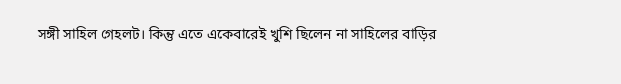সঙ্গী সাহিল গেহলট। কিন্তু এতে একেবারেই খুশি ছিলেন না সাহিলের বাড়ির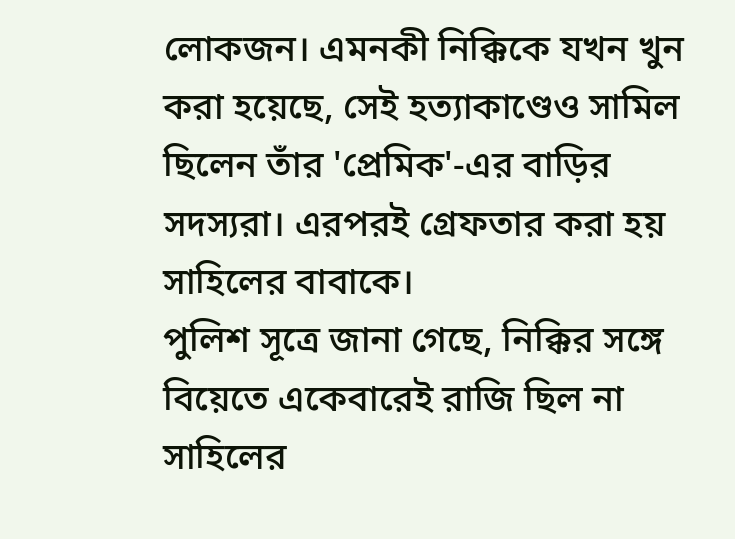লোকজন। এমনকী নিক্কিকে যখন খুন করা হয়েছে, সেই হত্যাকাণ্ডেও সামিল ছিলেন তাঁর 'প্রেমিক'-এর বাড়ির সদস্যরা। এরপরই গ্রেফতার করা হয় সাহিলের বাবাকে।
পুলিশ সূত্রে জানা গেছে, নিক্কির সঙ্গে বিয়েতে একেবারেই রাজি ছিল না সাহিলের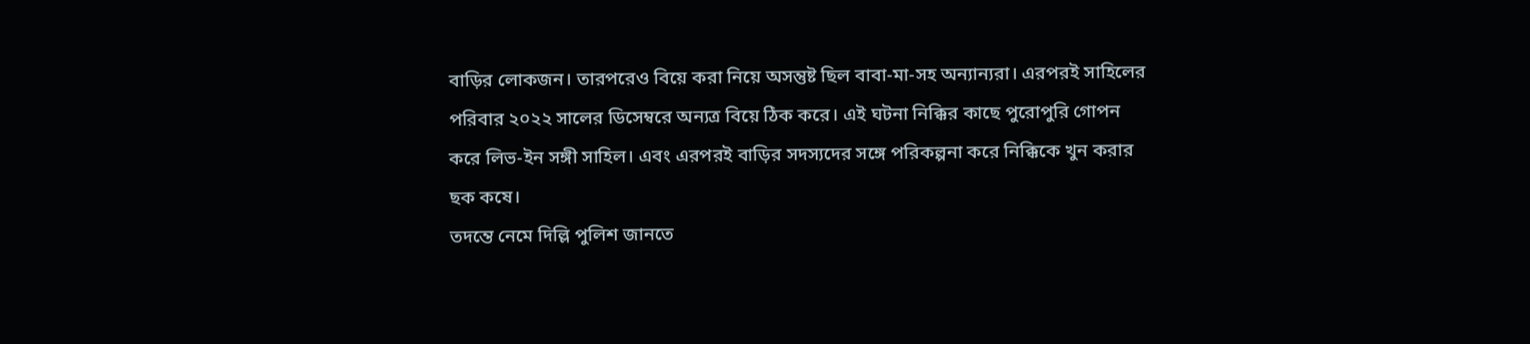বাড়ির লোকজন। তারপরেও বিয়ে করা নিয়ে অসন্তুষ্ট ছিল বাবা-মা-সহ অন্যান্যরা। এরপরই সাহিলের পরিবার ২০২২ সালের ডিসেম্বরে অন্যত্র বিয়ে ঠিক করে। এই ঘটনা নিক্কির কাছে পুরোপুরি গোপন করে লিভ-ইন সঙ্গী সাহিল। এবং এরপরই বাড়ির সদস্যদের সঙ্গে পরিকল্পনা করে নিক্কিকে খুন করার ছক কষে।
তদন্তে নেমে দিল্লি পুলিশ জানতে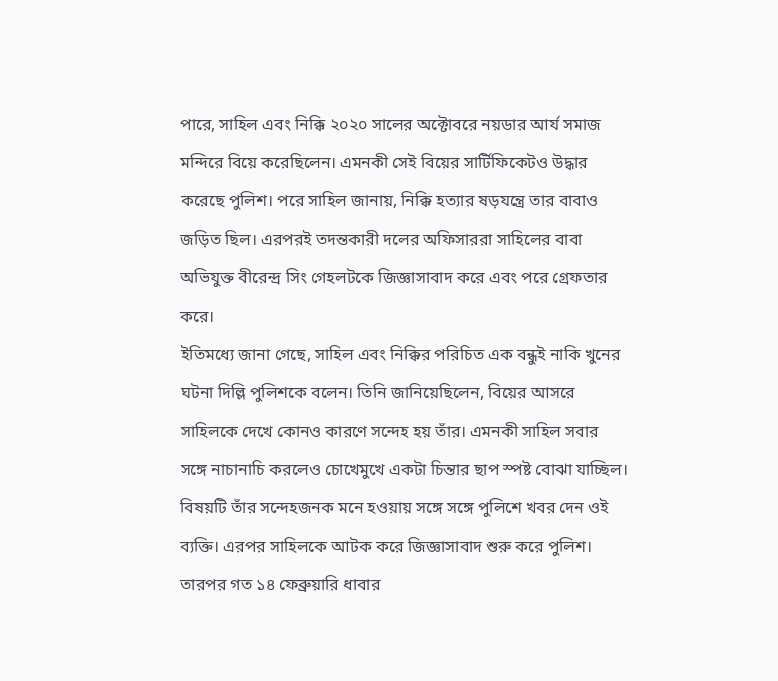পারে, সাহিল এবং নিক্কি ২০২০ সালের অক্টোবরে নয়ডার আর্য সমাজ মন্দিরে বিয়ে করেছিলেন। এমনকী সেই বিয়ের সার্টিফিকেটও উদ্ধার করেছে পুলিশ। পরে সাহিল জানায়, নিক্কি হত্যার ষড়যন্ত্রে তার বাবাও জড়িত ছিল। এরপরই তদন্তকারী দলের অফিসাররা সাহিলের বাবা অভিযুক্ত বীরেন্দ্র সিং গেহলটকে জিজ্ঞাসাবাদ করে এবং পরে গ্রেফতার করে।
ইতিমধ্যে জানা গেছে, সাহিল এবং নিক্কির পরিচিত এক বন্ধুই নাকি খুনের ঘটনা দিল্লি পুলিশকে বলেন। তিনি জানিয়েছিলেন, বিয়ের আসরে সাহিলকে দেখে কোনও কারণে সন্দেহ হয় তাঁর। এমনকী সাহিল সবার সঙ্গে নাচানাচি করলেও চোখেমুখে একটা চিন্তার ছাপ স্পষ্ট বোঝা যাচ্ছিল। বিষয়টি তাঁর সন্দেহজনক মনে হওয়ায় সঙ্গে সঙ্গে পুলিশে খবর দেন ওই ব্যক্তি। এরপর সাহিলকে আটক করে জিজ্ঞাসাবাদ শুরু করে পুলিশ। তারপর গত ১৪ ফেব্রুয়ারি ধাবার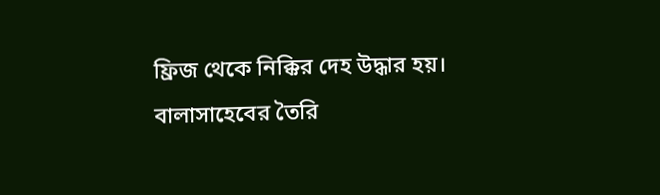ফ্রিজ থেকে নিক্কির দেহ উদ্ধার হয়।
বালাসাহেবের তৈরি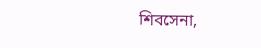শিবসেনা,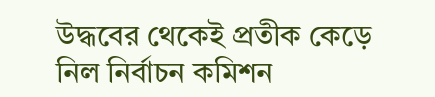উদ্ধবের থেকেই প্রতীক কেড়ে নিল নির্বাচন কমিশন